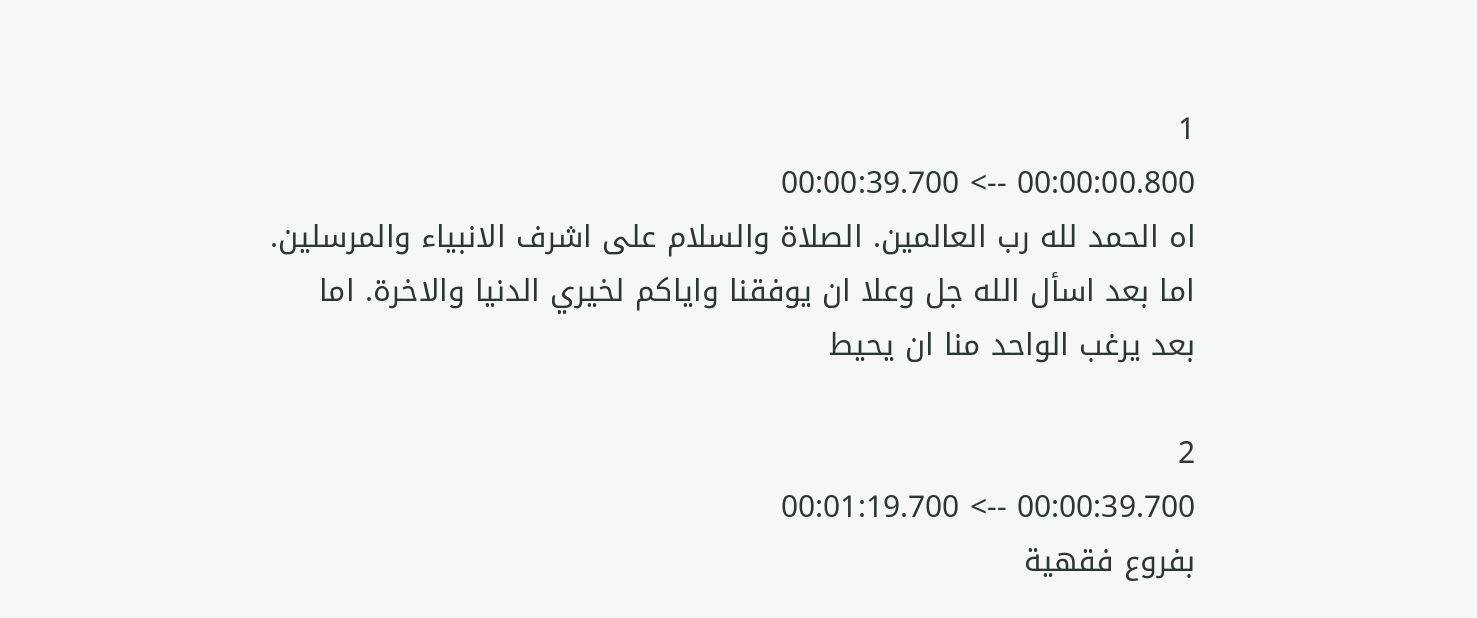1
00:00:00.800 --> 00:00:39.700
اه الحمد لله رب العالمين. الصلاة والسلام على اشرف الانبياء والمرسلين. اما بعد اسأل الله جل وعلا ان يوفقنا واياكم لخيري الدنيا والاخرة. اما بعد يرغب الواحد منا ان يحيط

2
00:00:39.700 --> 00:01:19.700
بفروع فقهية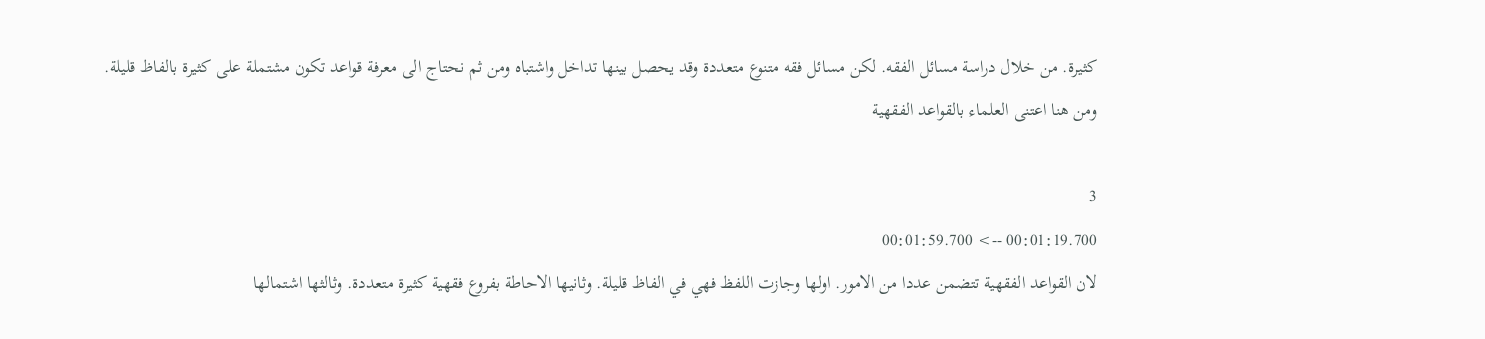كثيرة. من خلال دراسة مسائل الفقه. لكن مسائل فقه متنوع متعددة وقد يحصل بينها تداخل واشتباه ومن ثم نحتاج الى معرفة قواعد تكون مشتملة على كثيرة بالفاظ قليلة. ومن هنا اعتنى العلماء بالقواعد الفقهية

3
00:01:19.700 --> 00:01:59.700
لان القواعد الفقهية تتضمن عددا من الامور. اولها وجازت اللفظ فهي في الفاظ قليلة. وثانيها الاحاطة بفروع فقهية كثيرة متعددة. وثالثها اشتمالها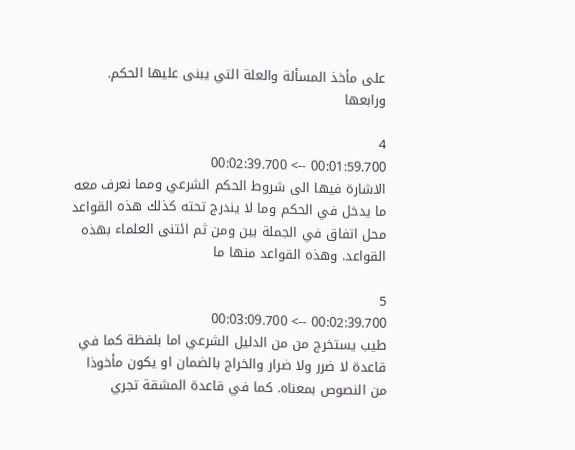على مأخذ المسألة والعلة التي يبنى عليها الحكم. ورابعها

4
00:01:59.700 --> 00:02:39.700
الاشارة فيها الى شروط الحكم الشرعي ومما نعرف معه ما يدخل في الحكم وما لا يندرج تحته كذلك هذه القواعد محل اتفاق في الجملة بين ومن ثم ائتنى العلماء بهذه القواعد. وهذه القواعد منها ما

5
00:02:39.700 --> 00:03:09.700
طيب يستخرج من من الدليل الشرعي اما بلفظة كما في قاعدة لا ضرر ولا ضرار والخراج بالضمان او يكون مأخوذا من النصوص بمعناه. كما في قاعدة المشقة تجري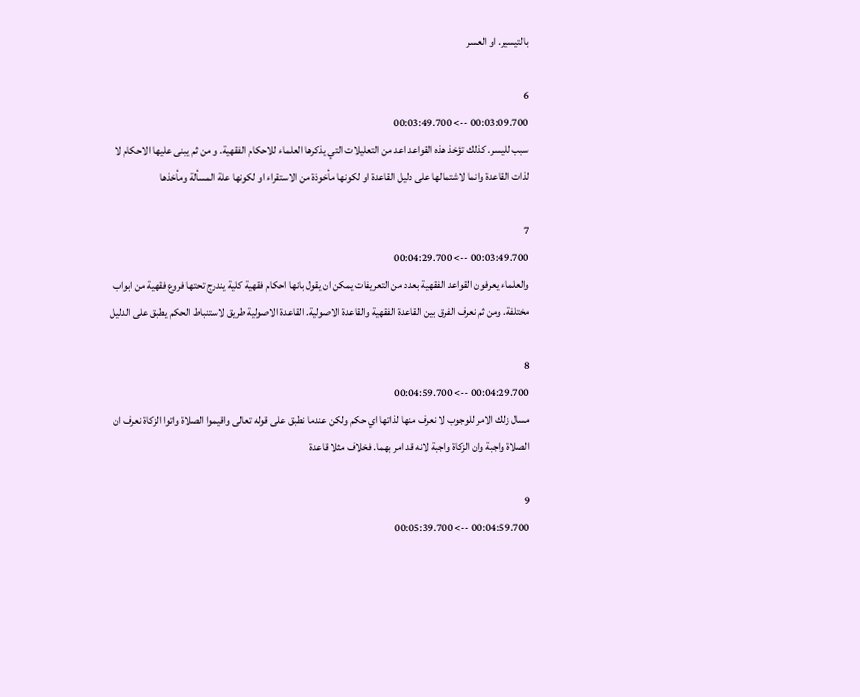بالتيسير. او العسر

6
00:03:09.700 --> 00:03:49.700
سبب لليسر. كذلك تؤخذ هذه القواعد اعد من التعليلات التي يذكرها العلماء للاحكام الفقهية. و من ثم يبنى عليها الاحكام لا لذات القاعدة وانما لاشتمالها على دليل القاعدة او لكونها مأخوذة من الاستقراء او لكونها علة المسألة ومأخذها

7
00:03:49.700 --> 00:04:29.700
والعلماء يعرفون القواعد الفقهية بعدد من التعريفات يمكن ان يقول بانها احكام فقهية كلية يندرج تحتها فروع فقهية من ابواب مختلفة. ومن ثم نعرف الفرق بين القاعدة الفقهية والقاعدة الاصولية. القاعدة الاصولية طريق لاستنباط الحكم يطبق على الدليل

8
00:04:29.700 --> 00:04:59.700
مسال زلك الامر للوجوب لا نعرف منها لذاتها اي حكم ولكن عندما نطبق على قوله تعالى واقيموا الصلاة واتوا الزكاة نعرف ان الصلاة واجبة وان الزكاة واجبة لانه قد امر بهما. فخلاف مثلا قاعدة

9
00:04:59.700 --> 00:05:39.700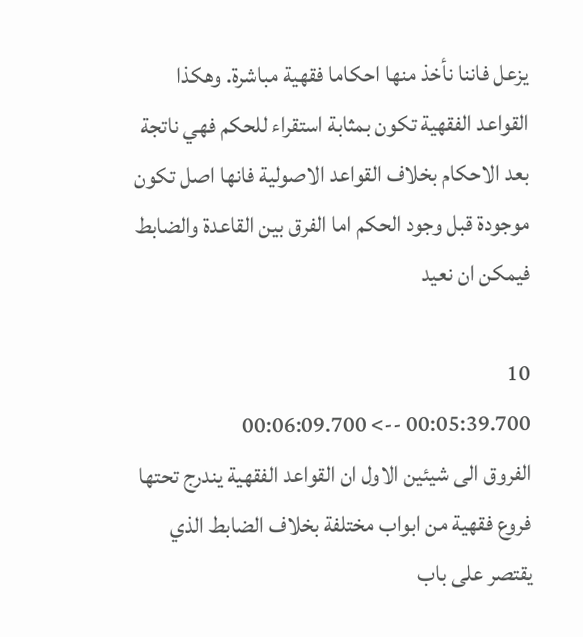يزعل فاننا نأخذ منها احكاما فقهية مباشرة. وهكذا القواعد الفقهية تكون بمثابة استقراء للحكم فهي ناتجة بعد الاحكام بخلاف القواعد الاصولية فانها اصل تكون موجودة قبل وجود الحكم اما الفرق بين القاعدة والضابط فيمكن ان نعيد

10
00:05:39.700 --> 00:06:09.700
الفروق الى شيئين الاول ان القواعد الفقهية يندرج تحتها فروع فقهية من ابواب مختلفة بخلاف الضابط الذي يقتصر على باب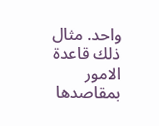واحد. مثال ذلك قاعدة الامور بمقاصدها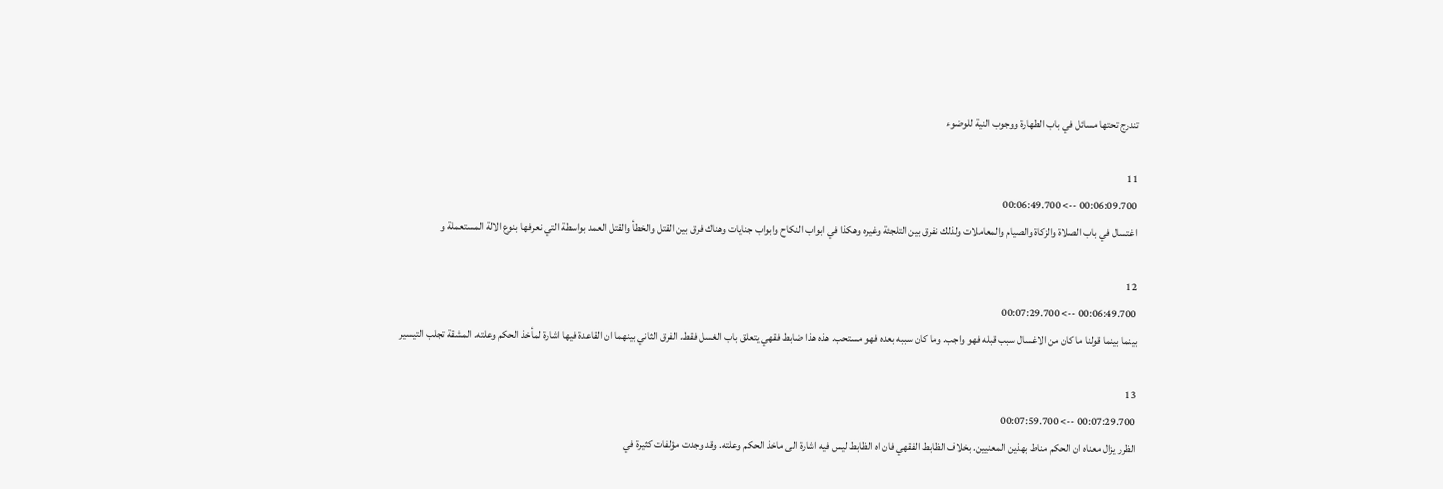تندرج تحتها مسائل في باب الطهارة ووجوب النية للوضوء

11
00:06:09.700 --> 00:06:49.700
اغتسال في باب الصلاة والزكاة والصيام والمعاملات ولذلك نفرق بين التلجئة وغيره وهكذا في ابواب النكاح وابواب جنايات وهناك فرق بين القتل والخطأ والقتل العمد بواسطة التي نعرفها بنوع الالة المستعملة و

12
00:06:49.700 --> 00:07:29.700
بينما بينما قولنا ما كان من الاغسال سبب قبله فهو واجب. وما كان سببه بعده فهو مستحب. هذه هذا ضابط فقهي يتعلق باب الغسل فقط. الفرق الثاني بينهما ان القاعدة فيها اشارة لمأخذ الحكم وعلته. المشقة تجلب التيسير

13
00:07:29.700 --> 00:07:59.700
الظرر يزال معناه ان الحكم مناط بهذين المعنيين. بخلاف الظابط الفقهي فان اه الظابط ليس فيه اشارة الى ماخذ الحكم وعلته. وقد وجدت مؤلفات كثيرة في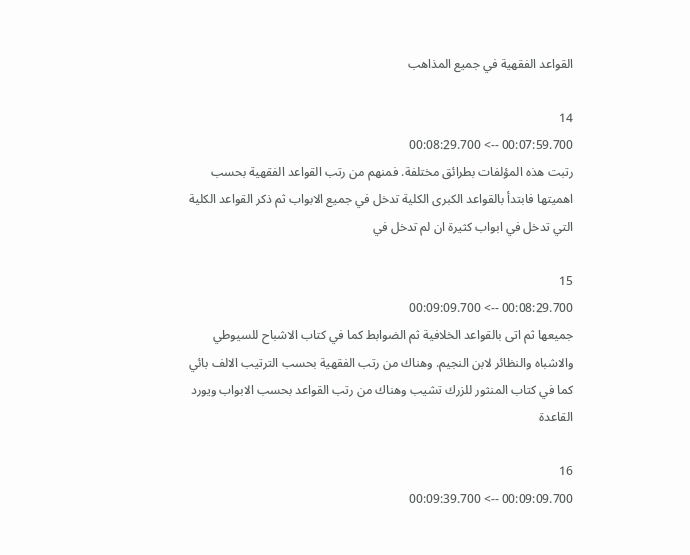القواعد الفقهية في جميع المذاهب

14
00:07:59.700 --> 00:08:29.700
رتبت هذه المؤلفات بطرائق مختلفة. فمنهم من رتب القواعد الفقهية بحسب اهميتها فابتدأ بالقواعد الكبرى الكلية تدخل في جميع الابواب ثم ذكر القواعد الكلية التي تدخل في ابواب كثيرة ان لم تدخل في

15
00:08:29.700 --> 00:09:09.700
جميعها ثم اتى بالقواعد الخلافية ثم الضوابط كما في كتاب الاشباح للسيوطي والاشباه والنظائر لابن النجيم. وهناك من رتب الفقهية بحسب الترتيب الالف بائي كما في كتاب المنثور للزرك تشيب وهناك من رتب القواعد بحسب الابواب ويورد القاعدة

16
00:09:09.700 --> 00:09:39.700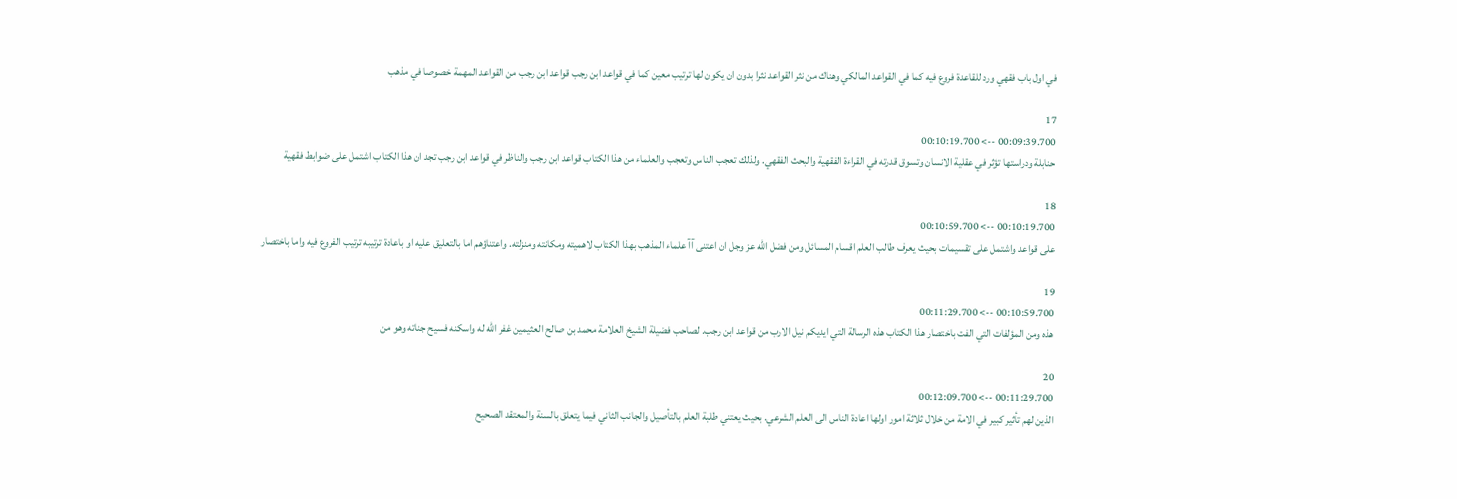في اول باب فقهي ورد للقاعدة فروع فيه كما في القواعد المالكي وهناك من نثر القواعد نثرا بدون ان يكون لها ترتيب معين كما في قواعد ابن رجب قواعد ابن رجب من القواعد المهمة خصوصا في مذهب

17
00:09:39.700 --> 00:10:19.700
حنابلة ودراستها تؤثر في عقلية الانسان وتسوق قدرته في القراءة الفقهية والبحث الفقهي. ولذلك تعجب الناس وتعجب والعلماء من هذا الكتاب قواعد ابن رجب والناظر في قواعد ابن رجب تجد ان هذا الكتاب اشتمل على ضوابط فقهية

18
00:10:19.700 --> 00:10:59.700
على قواعد واشتمل على تقسيمات بحيث يعرف طالب العلم اقسام المسائل ومن فضل الله عز وجل ان اعتنى آآ علماء المذهب بهذا الكتاب لاهميته ومكانته ومنزلته. واعتناؤهم اما بالتعليق عليه او باعادة ترتيبه ترتيب الفروع فيه واما باختصار

19
00:10:59.700 --> 00:11:29.700
هذه ومن المؤلفات التي الفت باختصار هذا الكتاب هذه الرسالة التي ايديكم نيل الارب من قواعد ابن رجب. لصاحب فضيلة الشيخ العلامة محمد بن صالح العثيمين غفر الله له واسكنه فسيح جناته وهو من

20
00:11:29.700 --> 00:12:09.700
الذين لهم تأثير كبير في الامة من خلال ثلاثة امور اولها اعادة الناس الى العلم الشرعي. بحيث يعتني طلبة العلم بالتأصيل والجانب الثاني فيما يتعلق بالسنة والمعتقد الصحيح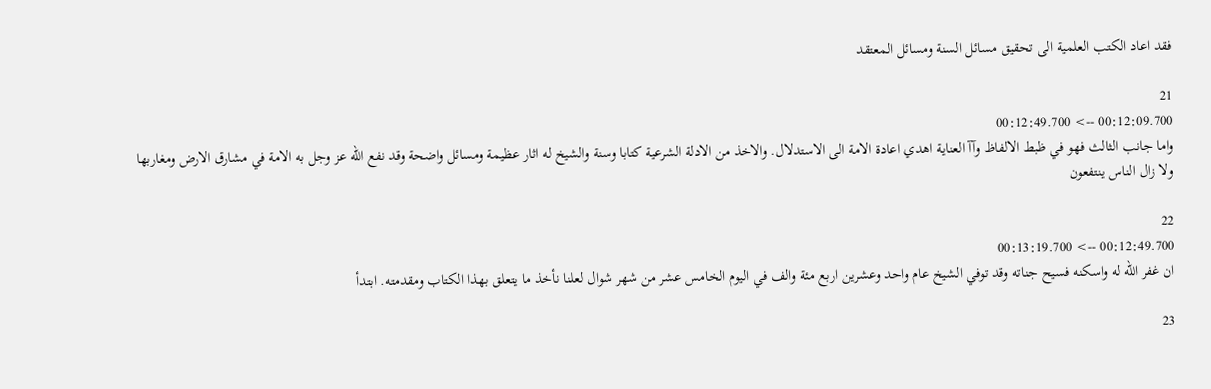فقد اعاد الكتب العلمية الى تحقيق مسائل السنة ومسائل المعتقد

21
00:12:09.700 --> 00:12:49.700
واما جانب الثالث فهو في ظبط الالفاظ وآآ العناية اهدي اعادة الامة الى الاستدلال. والاخذ من الادلة الشرعية كتابا وسنة والشيخ له اثار عظيمة ومسائل واضحة وقد نفع الله عز وجل به الامة في مشارق الارض ومغاربها ولا زال الناس ينتفعون

22
00:12:49.700 --> 00:13:19.700
ان غفر الله له واسكنه فسيح جناته وقد توفي الشيخ عام واحد وعشرين اربع مئة والف في اليوم الخامس عشر من شهر شوال لعلنا نأخذ ما يتعلق بهذا الكتاب ومقدمته. ابتدأ

23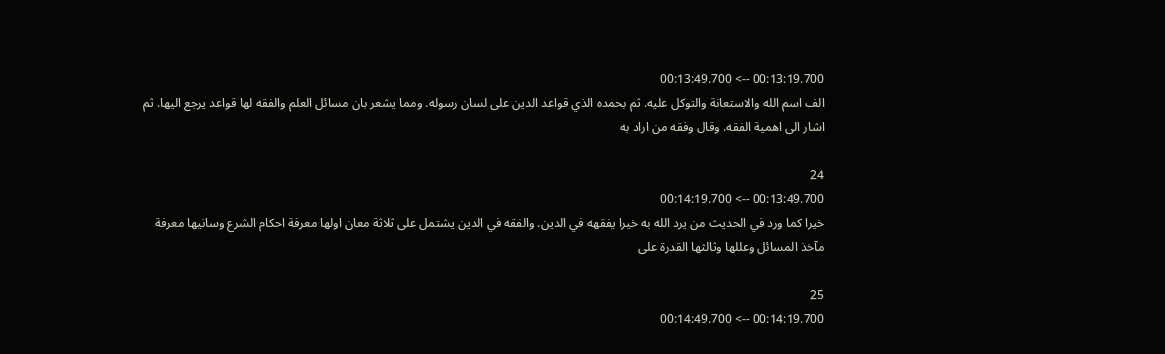00:13:19.700 --> 00:13:49.700
الف اسم الله والاستعانة والتوكل عليه. ثم بحمده الذي قواعد الدين على لسان رسوله. ومما يشعر بان مسائل العلم والفقه لها قواعد يرجع اليها. ثم اشار الى اهمية الفقه. وقال وفقه من اراد به

24
00:13:49.700 --> 00:14:19.700
خيرا كما ورد في الحديث من يرد الله به خيرا يفقهه في الدين. والفقه في الدين يشتمل على ثلاثة معان اولها معرفة احكام الشرع وسانيها معرفة مآخذ المسائل وعللها وثالثها القدرة على

25
00:14:19.700 --> 00:14:49.700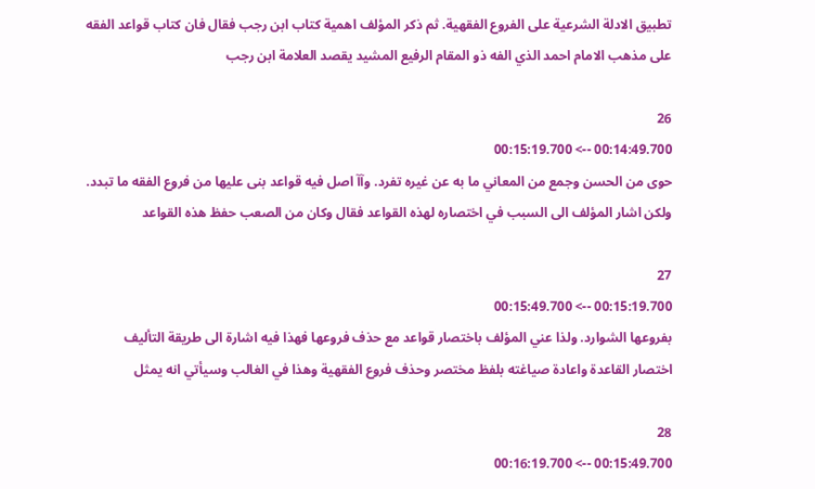تطبيق الادلة الشرعية على الفروع الفقهية. ثم ذكر المؤلف اهمية كتاب ابن رجب فقال فان كتاب قواعد الفقه على مذهب الامام احمد الذي الفه ذو المقام الرفيع المشيد يقصد العلامة ابن رجب

26
00:14:49.700 --> 00:15:19.700
حوى من الحسن وجمع من المعاني ما به عن غيره تفرد. وآآ اصل فيه قواعد بنى عليها من فروع الفقه ما تبدد. ولكن اشار المؤلف الى السبب في اختصاره لهذه القواعد فقال وكان من الصعب حفظ هذه القواعد

27
00:15:19.700 --> 00:15:49.700
بفروعها الشوارد. ولذا عني المؤلف باختصار قواعد مع حذف فروعها فهذا فيه اشارة الى طريقة التأليف اختصار القاعدة واعادة صياغته بلفظ مختصر وحذف فروع الفقهية وهذا في الغالب وسيأتي انه يمثل

28
00:15:49.700 --> 00:16:19.700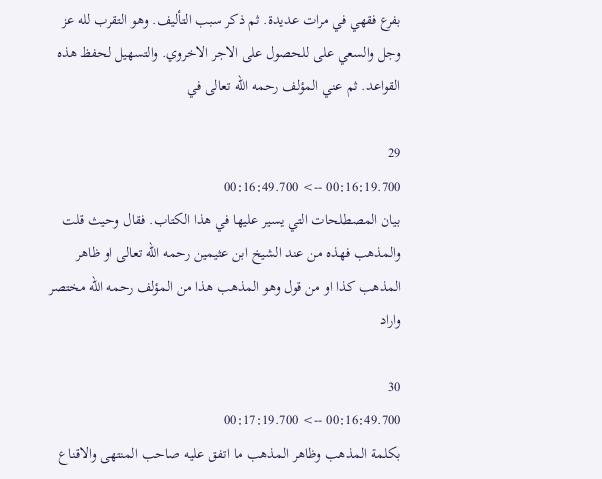بفرع فقهي في مرات عديدة. ثم ذكر سبب التأليف. وهو التقرب لله عز وجل والسعي على للحصول على الاجر الاخروي. والتسهيل لحفظ هذه القواعد. ثم عني المؤلف رحمه الله تعالى في

29
00:16:19.700 --> 00:16:49.700
بيان المصطلحات التي يسير عليها في هذا الكتاب. فقال وحيث قلت والمذهب فهذه من عند الشيخ ابن عثيمين رحمه الله تعالى او ظاهر المذهب كذا او من قول وهو المذهب هذا من المؤلف رحمه الله مختصر واراد

30
00:16:49.700 --> 00:17:19.700
بكلمة المذهب وظاهر المذهب ما اتفق عليه صاحب المنتهى والاقناع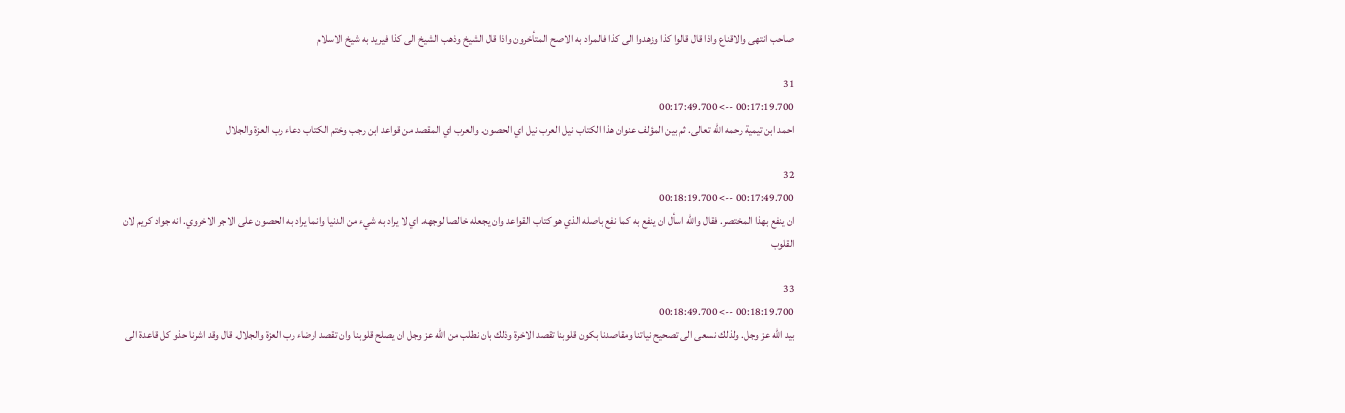صاحب انتهى والاقناع واذا قال قالوا كذا وزهدوا الى كذا فالمراد به الاصح المتأخرون واذا قال الشيخ وذهب الشيخ الى كذا فيريد به شيخ الاسلام

31
00:17:19.700 --> 00:17:49.700
احمد ابن تيمية رحمه الله تعالى. ثم بين المؤلف عنوان هذا الكتاب نيل العرب نيل اي الحصون. والعرب اي المقصد من قواعد ابن رجب وختم الكتاب دعاء رب العزة والجلال

32
00:17:49.700 --> 00:18:19.700
ان ينفع بهذا المختصر. فقال والله اسأل ان ينفع به كما نفع باصله الذي هو كتاب القواعد وان يجعله خالصا لوجهه. اي لا يراد به شيء من الدنيا وانما يراد به الحصون على الاجر الاخروي. انه جواد كريم لان القلوب

33
00:18:19.700 --> 00:18:49.700
بيد الله عز وجل. ولذلك نسعى الى تصحيح نياتنا ومقاصدنا بكون قلوبنا تقصد الاخرة وذلك بان نطلب من الله عز وجل ان يصلح قلوبنا وان تقصد ارضاء رب العزة والجلال. قال وقد اشرنا حذو كل قاعدة الى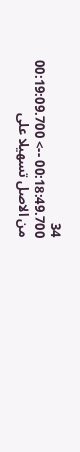34
00:18:49.700 --> 00:19:09.700
من الاصل تسهيلا على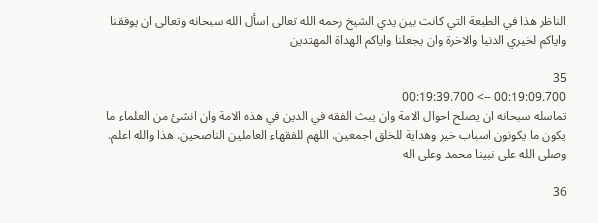الناظر هذا في الطبعة التي كانت بين يدي الشيخ رحمه الله تعالى اسأل الله سبحانه وتعالى ان يوفقنا واياكم لخيري الدنيا والاخرة وان يجعلنا واياكم الهداة المهتدين

35
00:19:09.700 --> 00:19:39.700
تماسله سبحانه ان يصلح احوال الامة وان يبث الفقه في الدين في هذه الامة وان انشئ من العلماء ما يكون ما يكونون اسباب خير وهداية للخلق اجمعين. اللهم للفقهاء العاملين الناصحين. هذا والله اعلم. وصلى الله على نبينا محمد وعلى اله

36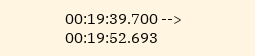00:19:39.700 --> 00:19:52.693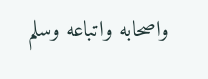واصحابه واتباعه وسلم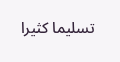تسليما كثيرا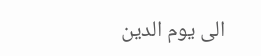الى يوم الدين